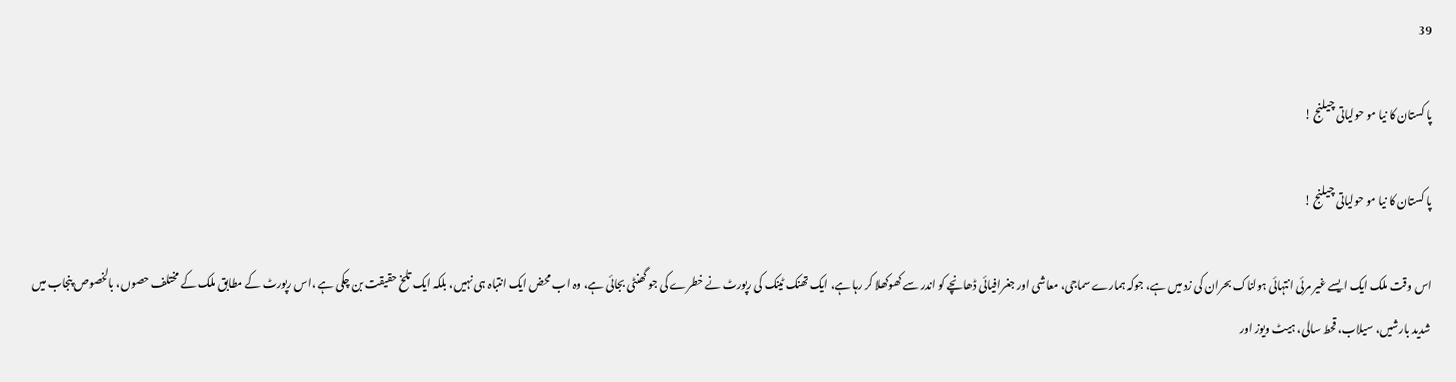39

پا کستان کا نیا مو حولیاتی چیلنج !

پا کستان کا نیا مو حولیاتی چیلنج !

اس وقت ملک ایک ایسے غیر مرئی انتہائی ہولناک بحران کی زد میں ہے، جوکہ ہمارے سماجی، معاشی اور جغرافیائی ڈھانچے کو اندر سے کھوکھلا کر رہا ہے، ایک تھنک ٹینک کی رپورٹ نے خطرے کی جو گھنٹی بجائی ہے، وہ اب محض ایک انتباہ ہی نہیں، بلکہ ایک تلخ حقیقت بن چکی ہے ،اس رپورٹ کے مطابق ملک کے مختلف حصوں، بالخصوص پنجاب میں شدید بارشیں، سیلاب، قحط سالی، ہیٹ ویوز اور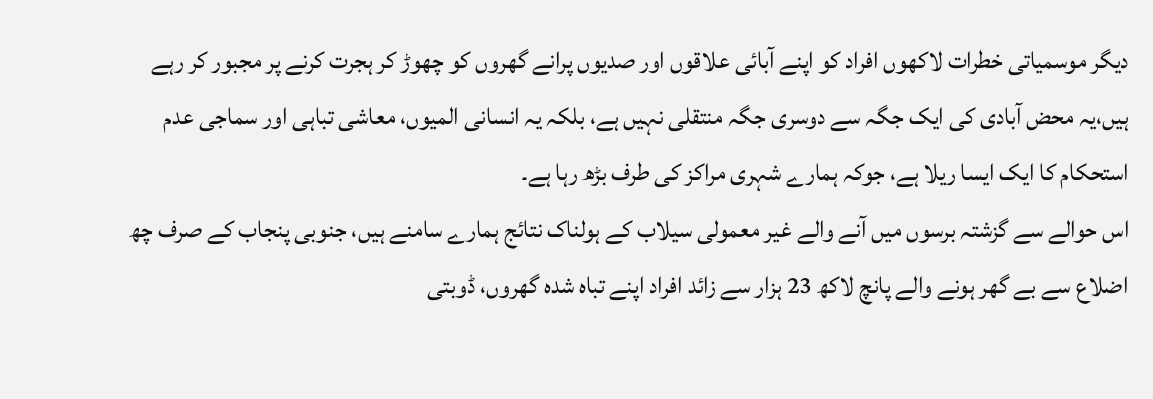دیگر موسمیاتی خطرات لاکھوں افراد کو اپنے آبائی علاقوں اور صدیوں پرانے گھروں کو چھوڑ کر ہجرت کرنے پر مجبور کر رہے ہیں،یہ محض آبادی کی ایک جگہ سے دوسری جگہ منتقلی نہیں ہے، بلکہ یہ انسانی المیوں، معاشی تباہی اور سماجی عدم استحکام کا ایک ایسا ریلا ہے، جوکہ ہمارے شہری مراکز کی طرف بڑھ رہا ہے۔
اس حوالے سے گزشتہ برسوں میں آنے والے غیر معمولی سیلاب کے ہولناک نتائج ہمارے سامنے ہیں، جنوبی پنجاب کے صرف چھ اضلاع سے بے گھر ہونے والے پانچ لاکھ 23 ہزار سے زائد افراد اپنے تباہ شدہ گھروں، ڈوبتی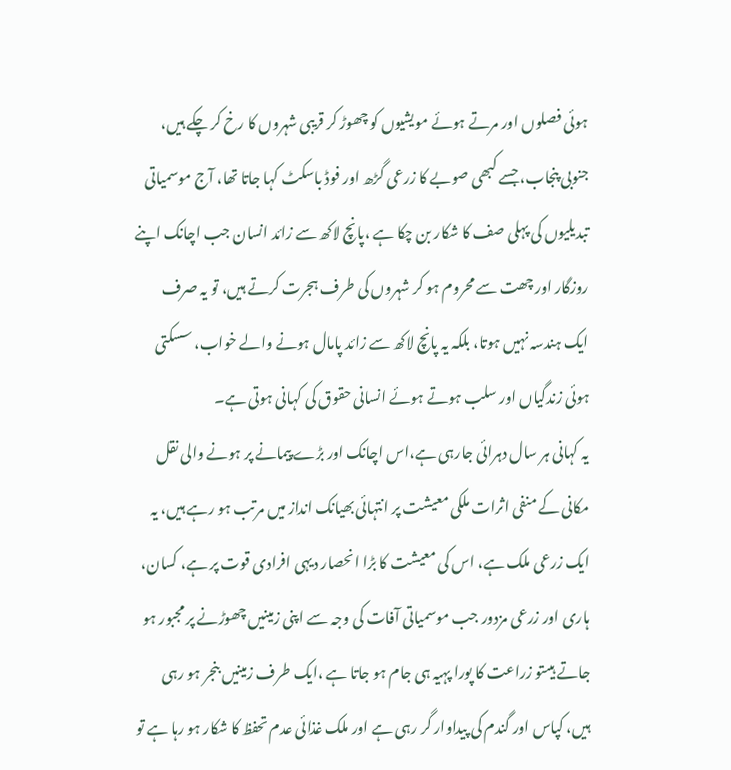ہوئی فصلوں اور مرتے ہوئے مویشیوں کو چھوڑ کر قریبی شہروں کا رخ کر چکے ہیں، جنوبی پنجاب، جسے کبھی صوبے کا زرعی گڑھ اور فوڈ باسکٹ کہا جاتا تھا، آج موسمیاتی تبدیلیوں کی پہلی صف کا شکار بن چکا ہے ،پانچ لاکھ سے زائد انسان جب اچانک اپنے روزگار اور چھت سے محروم ہو کر شہروں کی طرف ہجرت کرتے ہیں، تو یہ صرف ایک ہندسہ نہیں ہوتا، بلکہ یہ پانچ لاکھ سے زائد پامال ہونے والے خواب، سسکتی ہوئی زندگیاں اور سلب ہوتے ہوئے انسانی حقوق کی کہانی ہوتی ہے۔
یہ کہانی ہر سال دہرائی جارہی ہے،اس اچانک اور بڑے پیمانے پر ہونے والی نقل مکانی کے منفی اثرات ملکی معیشت پر انتہائی بھیانک انداز میں مرتب ہو رہے ہیں، یہ ایک زرعی ملک ہے، اس کی معیشت کا بڑا انحصار دیہی افرادی قوت پر ہے، کسان، ہاری اور زرعی مزدور جب موسمیاتی آفات کی وجہ سے اپنی زمینیں چھوڑنے پر مجبور ہو جاتے ہیںتو زراعت کا پورا پہیہ ہی جام ہو جاتا ہے ،ایک طرف زمینیں بنجر ہو رہی ہیں، کپاس اور گندم کی پیداوار گر رہی ہے اور ملک غذائی عدم تحفظ کا شکار ہو رہا ہے تو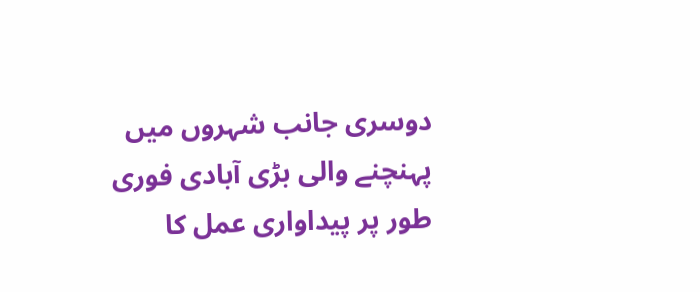دوسری جانب شہروں میں پہنچنے والی بڑی آبادی فوری طور پر پیداواری عمل کا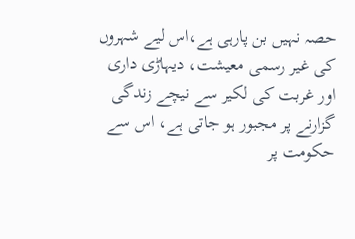حصہ نہیں بن پارہی ہے،اس لیے شہروں کی غیر رسمی معیشت، دیہاڑی داری اور غربت کی لکیر سے نیچے زندگی گزارنے پر مجبور ہو جاتی ہے، اس سے حکومت پر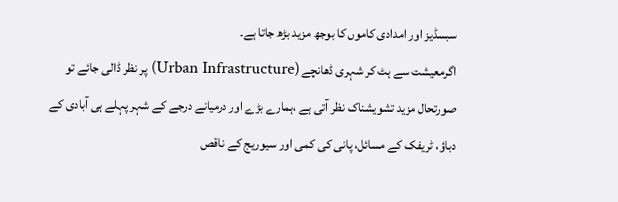سبسڈیز اور امدادی کاموں کا بوجھ مزید بڑھ جاتا ہے۔
اگرمعیشت سے ہٹ کر شہری ڈھانچے (Urban Infrastructure) پر نظر ڈالی جائے تو صورتحال مزید تشویشناک نظر آتی ہے ،ہمارے بڑے اور درمیانے درجے کے شہر پہلے ہی آبادی کے دباؤ، ٹریفک کے مسائل، پانی کی کمی اور سیوریج کے ناقص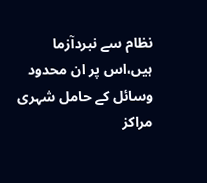نظام سے نبردآزما ہیں،اس پر ان محدود وسائل کے حامل شہری مراکز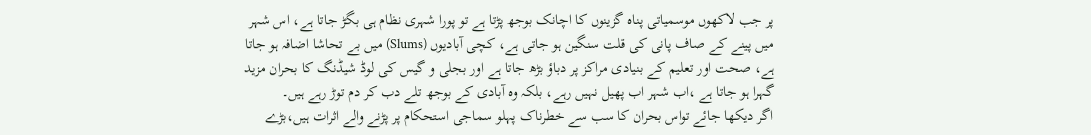پر جب لاکھوں موسمیاتی پناہ گزینوں کا اچانک بوجھ پڑتا ہے تو پورا شہری نظام ہی بگڑ جاتا ہے، اس شہر میں پینے کے صاف پانی کی قلت سنگین ہو جاتی ہے، کچی آبادیوں (Slums) میں بے تحاشا اضافہ ہو جاتا ہے، صحت اور تعلیم کے بنیادی مراکز پر دباؤ بڑھ جاتا ہے اور بجلی و گیس کی لوڈ شیڈنگ کا بحران مزید گہرا ہو جاتا ہے ،اب شہر اب پھیل نہیں رہے، بلکہ وہ آبادی کے بوجھ تلے دب کر دم توڑ رہے ہیں۔
اگر دیکھا جائے تواس بحران کا سب سے خطرناک پہلو سماجی استحکام پر پڑنے والے اثرات ہیں،بڑے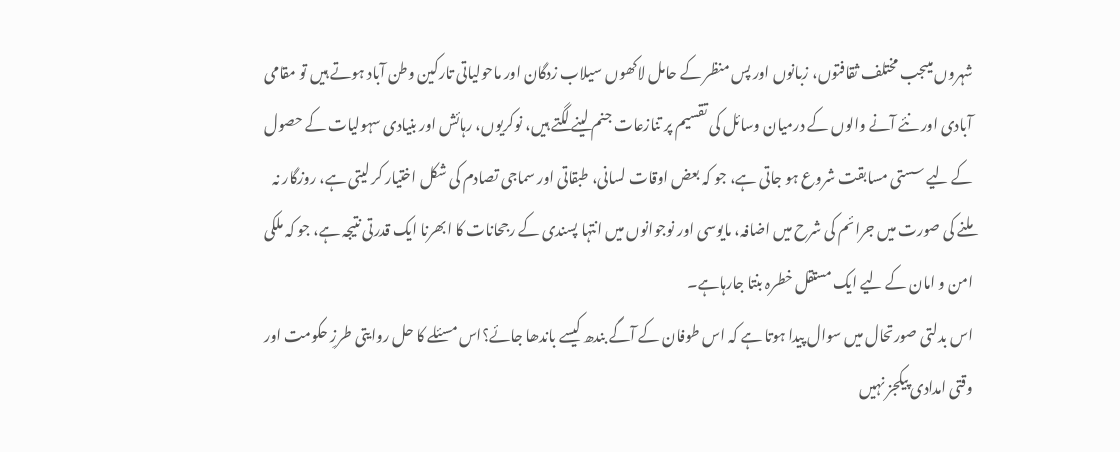شہروں میںجب مختلف ثقافتوں، زبانوں اور پس منظر کے حامل لاکھوں سیلاب زدگان اور ماحولیاتی تارکین وطن آباد ہوتے ہیں تو مقامی آبادی اور نئے آنے والوں کے درمیان وسائل کی تقسیم پر تنازعات جنم لینے لگتے ہیں، نوکریوں، رہائش اور بنیادی سہولیات کے حصول کے لیے سستی مسابقت شروع ہو جاتی ہے، جو کہ بعض اوقات لسانی، طبقاتی اور سماجی تصادم کی شکل اختیار کر لیتی ہے، روزگار نہ ملنے کی صورت میں جرائم کی شرح میں اضافہ، مایوسی اور نوجوانوں میں انتہا پسندی کے رجحانات کا ابھرنا ایک قدرتی نتیجہ ہے، جو کہ ملکی امن و امان کے لیے ایک مستقل خطرہ بنتا جارہاہے۔
اس بدلتی صورتحال میں سوال پیدا ہوتا ہے کہ اس طوفان کے آگے بندھ کیسے باندھا جائے؟اس مسئلے کا حل روایتی طرزِ حکومت اور وقتی امدادی پیکجز نہیں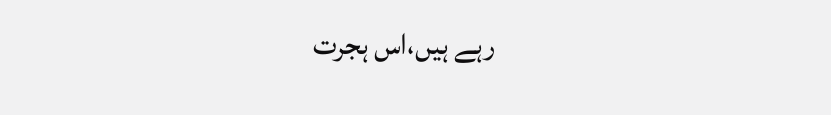رہے ہیں،اس ہجرت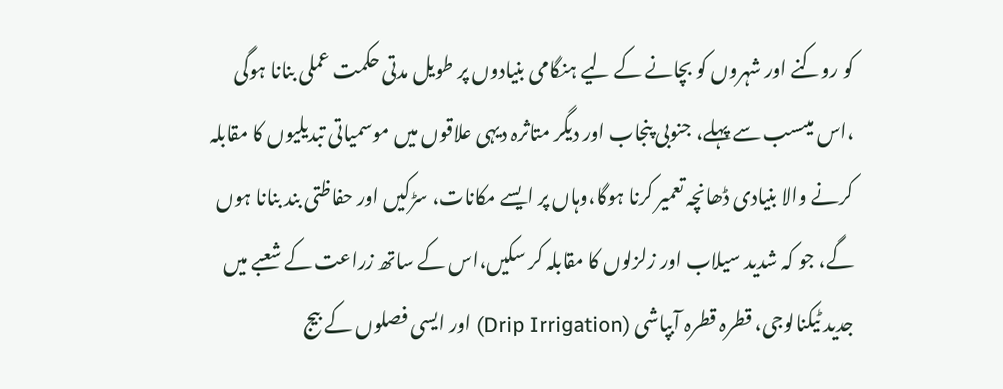کو روکنے اور شہروں کو بچانے کے لیے ہنگامی بنیادوں پر طویل مدتی حکمت عملی بنانا ہوگی ،اس میںسب سے پہلے، جنوبی پنجاب اور دیگر متاثرہ دیہی علاقوں میں موسمیاتی تبدیلیوں کا مقابلہ کرنے والا بنیادی ڈھانچہ تعمیر کرنا ہوگا،وہاں پر ایسے مکانات، سڑکیں اور حفاظتی بند بنانا ہوں گے، جو کہ شدید سیلاب اور زلزلوں کا مقابلہ کر سکیں،اس کے ساتھ زراعت کے شعبے میں جدید ٹیکنالوجی، قطرہ قطرہ آبپاشی (Drip Irrigation) اور ایسی فصلوں کے بیج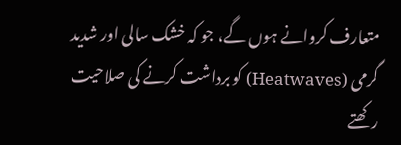متعارف کروانے ہوں گے، جو کہ خشک سالی اور شدید گرمی (Heatwaves) کو برداشت کرنے کی صلاحیت رکھتے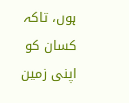ہوں، تاکہ کسان کو اپنی زمین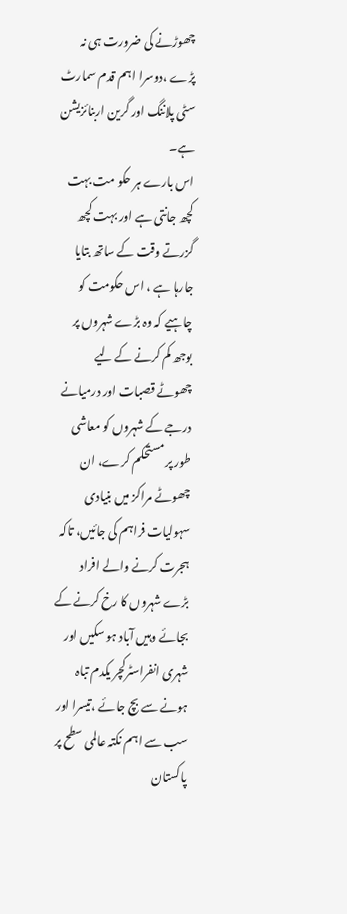چھوڑنے کی ضرورت ہی نہ پڑے ،دوسرا اہم قدم سمارٹ سٹی پلاننگ اور گرین اربنائزیشن ہے۔
اس بارے ہر حکو مت بہت کچھ جانتی ہے اور بہت کچھ گزرتے وقت کے ساتھ بتایا جارہا ہے ، اس حکومت کو چاہیے کہ وہ بڑے شہروں پر بوجھ کم کرنے کے لیے چھوٹے قصبات اور درمیانے درجے کے شہروں کو معاشی طور پر مستحکم کرے، ان چھوٹے مراکز میں بنیادی سہولیات فراہم کی جائیں، تاکہ ہجرت کرنے والے افراد بڑے شہروں کا رخ کرنے کے بجائے وہیں آباد ہو سکیں اور شہری انفراسٹرکچر یکدم تباہ ہونے سے بچ جائے ،تیسرا اور سب سے اہم نکتہ عالمی سطح پر پاکستان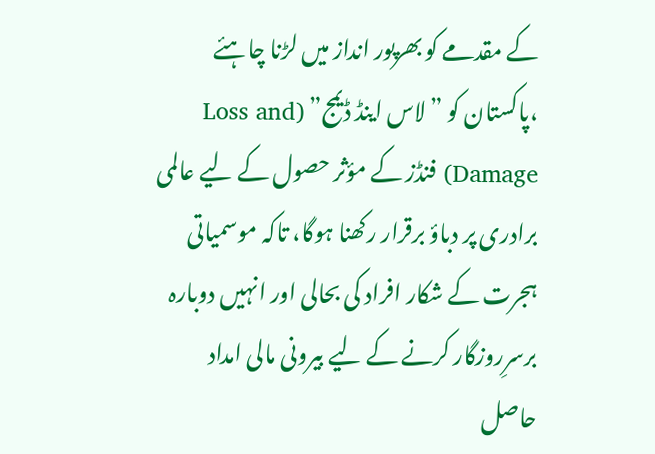کے مقدمے کو بھرپور انداز میں لڑنا چاہئے ،پاکستان کو ”لاس اینڈ ڈیمج” (Loss and Damage) فنڈز کے مؤثر حصول کے لیے عالمی برادری پر دباؤ برقرار رکھنا ہوگا، تاکہ موسمیاتی ہجرت کے شکار افراد کی بحالی اور انہیں دوبارہ برسرِروزگار کرنے کے لیے بیرونی مالی امداد حاصل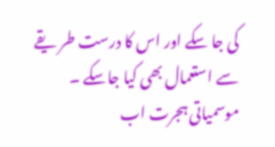کی جا سکے اور اس کا درست طر یقے سے استعمال بھی کیا جاسکے ۔
موسمیاتی ہجرت اب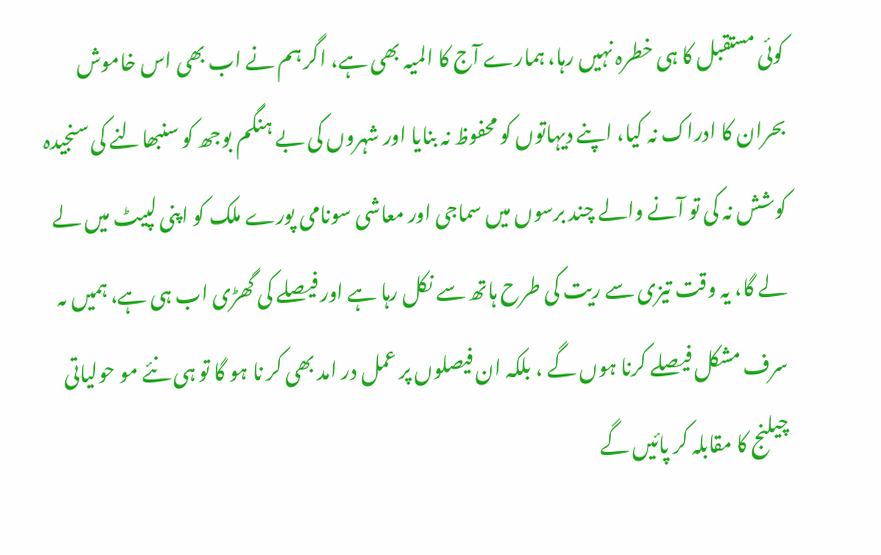کوئی مستقبل کا ہی خطرہ نہیں رہا، ہمارے آج کا المیہ بھی ہے، اگر ہم نے اب بھی اس خاموش بحران کا ادراک نہ کیا، اپنے دیہاتوں کو محفوظ نہ بنایا اور شہروں کی بے ہنگم بوجھ کو سنبھالنے کی سنجیدہ کوشش نہ کی تو آنے والے چند برسوں میں سماجی اور معاشی سونامی پورے ملک کو اپنی لپیٹ میں لے لے گا، یہ وقت تیزی سے ریت کی طرح ہاتھ سے نکل رہا ہے اور فیصلے کی گھڑی اب ہی ہے، ہمیں ںہ سرف مشکل فیصلے کرنا ہوں گے ، بلکہ ان فیصلوں پر عمل در امد بھی کر نا ہو گا تو ہی نئے مو حولیاتی چیلنج کا مقابلہ کر پائیں گے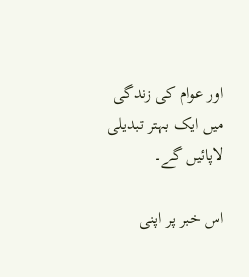اور عوام کی زندگی میں ایک بہتر تبدیلی لاپائیں گے۔

اس خبر پر اپنی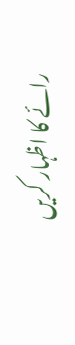رائے کا اظہار کریں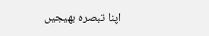اپنا تبصرہ بھیجیں